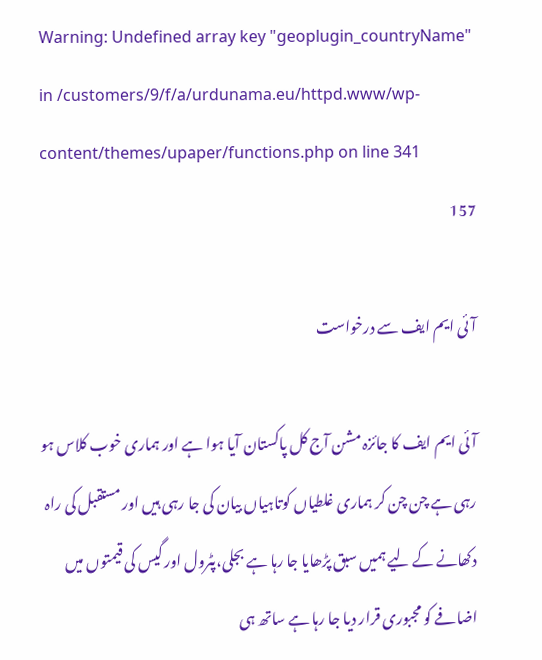Warning: Undefined array key "geoplugin_countryName" in /customers/9/f/a/urdunama.eu/httpd.www/wp-content/themes/upaper/functions.php on line 341
157

آئی ایم ایف سے درخواست

آئی ایم ایف کا جائزہ مشن آج کل پاکستان آیا ہوا ہے اور ہماری خوب کلاس ہو رہی ہے چن چن کر ہماری غلطیاں کوتاہیاں بیان کی جا رہی ہیں اور مستقبل کی راہ دکھانے کے لیے ہمیں سبق پڑھایا جا رہا ہے بجلی،پٹرول اور گیس کی قیمتوں میں اضافے کو مجبوری قرار دیا جا رہا ہے ساتھ ہی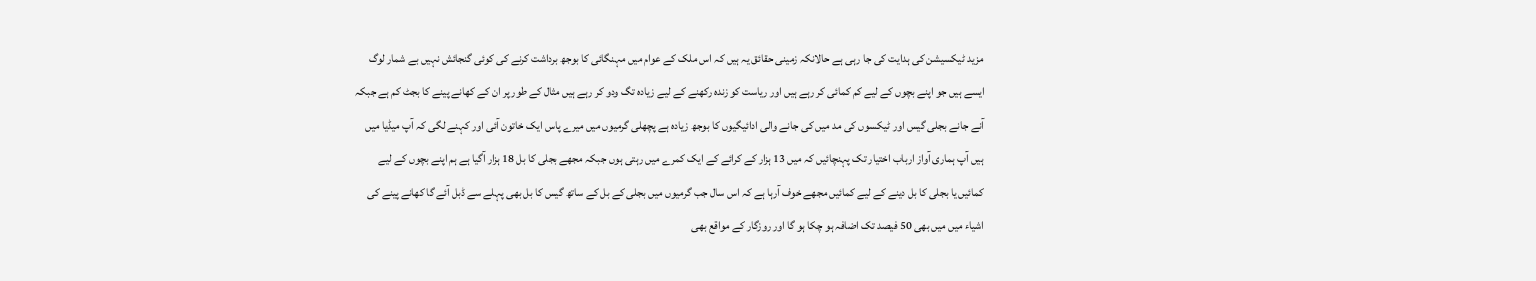مزید ٹیکسیشن کی ہدایت کی جا رہی ہے حالانکہ زمینی حقائق یہ ہیں کہ اس ملک کے عوام میں مہنگائی کا بوجھ برداشت کرنے کی کوئی گنجائش نہیں بے شمار لوگ ایسے ہیں جو اپنے بچوں کے لیے کم کمائی کر رہے ہیں اور ریاست کو زندہ رکھنے کے لیے زیادہ تگ ودو کر رہے ہیں مثال کے طور پر ان کے کھانے پینے کا بجٹ کم ہے جبکہ آنے جانے بجلی گیس اور ٹیکسوں کی مد میں کی جانے والی ادائیگیوں کا بوجھ زیادہ ہے پچھلی گرمیوں میں میرے پاس ایک خاتون آئی اور کہنے لگی کہ آپ میڈیا میں ہیں آپ ہماری آواز ارباب اختیار تک پہنچائیں کہ میں 13 ہزار کے کرائے کے ایک کمرے میں رہتی ہوں جبکہ مجھے بجلی کا بل 18 ہزار آگیا ہے ہم اپنے بچوں کے لیے کمائیں یا بجلی کا بل دینے کے لیے کمائیں مجھے خوف آرہا ہے کہ اس سال جب گرمیوں میں بجلی کے بل کے ساتھ گیس کا بل بھی پہلے سے ڈبل آئے گا کھانے پینے کی اشیاء میں میں بھی 50 فیصد تک اضافہ ہو چکا ہو گا اور روزگار کے مواقع بھی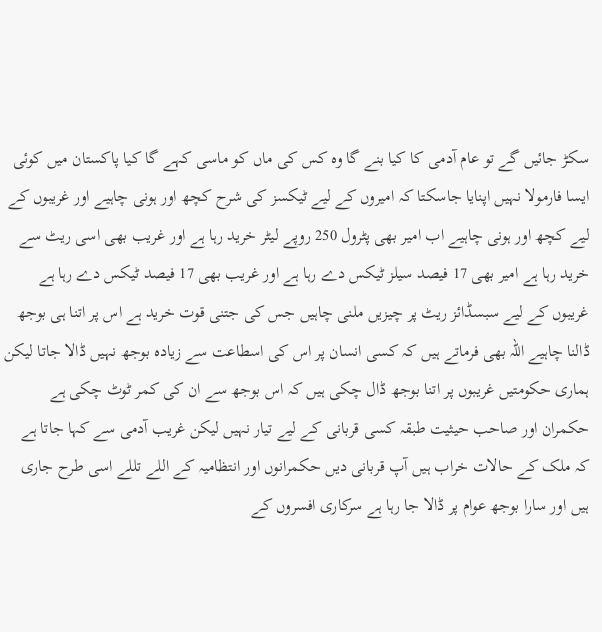سکڑ جائیں گے تو عام آدمی کا کیا بنے گا وہ کس کی ماں کو ماسی کہے گا کیا پاکستان میں کوئی ایسا فارمولا نہیں اپنایا جاسکتا کہ امیروں کے لیے ٹیکسز کی شرح کچھ اور ہونی چاہیے اور غریبوں کے لیے کچھ اور ہونی چاہیے اب امیر بھی پٹرول 250 روپے لیٹر خرید رہا ہے اور غریب بھی اسی ریٹ سے خرید رہا ہے امیر بھی 17 فیصد سیلز ٹیکس دے رہا ہے اور غریب بھی 17 فیصد ٹیکس دے رہا ہے غریبوں کے لیے سبسڈائز ریٹ پر چیزیں ملنی چاہیں جس کی جتنی قوت خرید ہے اس پر اتنا ہی بوجھ ڈالنا چاہیے اللہ بھی فرماتے ہیں کہ کسی انسان پر اس کی اسطاعت سے زیادہ بوجھ نہیں ڈالا جاتا لیکن ہماری حکومتیں غریبوں پر اتنا بوجھ ڈال چکی ہیں کہ اس بوجھ سے ان کی کمر ٹوٹ چکی ہے حکمران اور صاحب حیثیت طبقہ کسی قربانی کے لیے تیار نہیں لیکن غریب آدمی سے کہا جاتا ہے کہ ملک کے حالات خراب ہیں آپ قربانی دیں حکمرانوں اور انتظامیہ کے اللے تللے اسی طرح جاری ہیں اور سارا بوجھ عوام پر ڈالا جا رہا ہے سرکاری افسروں کے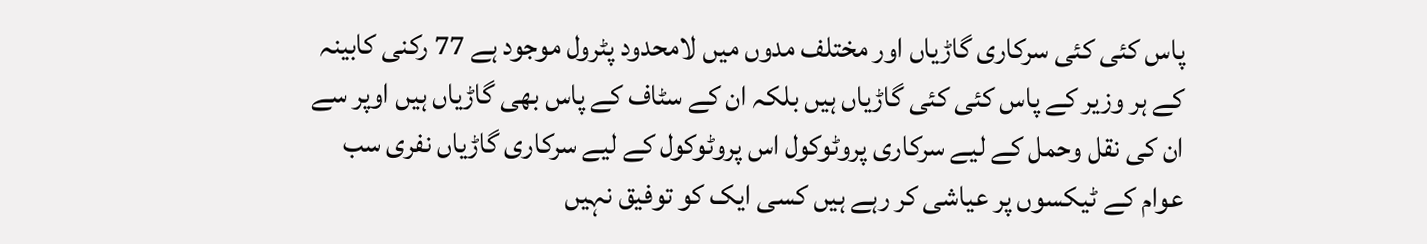پاس کئی کئی سرکاری گاڑیاں اور مختلف مدوں میں لامحدود پٹرول موجود ہے 77 رکنی کابینہ کے ہر وزیر کے پاس کئی کئی گاڑیاں ہیں بلکہ ان کے سٹاف کے پاس بھی گاڑیاں ہیں اوپر سے ان کی نقل وحمل کے لیے سرکاری پروٹوکول اس پروٹوکول کے لیے سرکاری گاڑیاں نفری سب عوام کے ٹیکسوں پر عیاشی کر رہے ہیں کسی ایک کو توفیق نہیں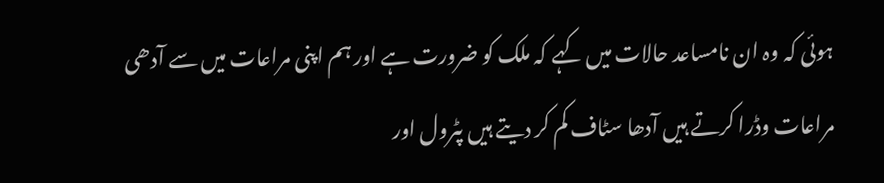ہوئی کہ وہ ان نامساعد حالات میں کہے کہ ملک کو ضرورت ہے اور ہم اپنی مراعات میں سے آدھی مراعات وڈرا کرتے ہیں آدھا سٹاف کم کر دیتے ہیں پٹرول اور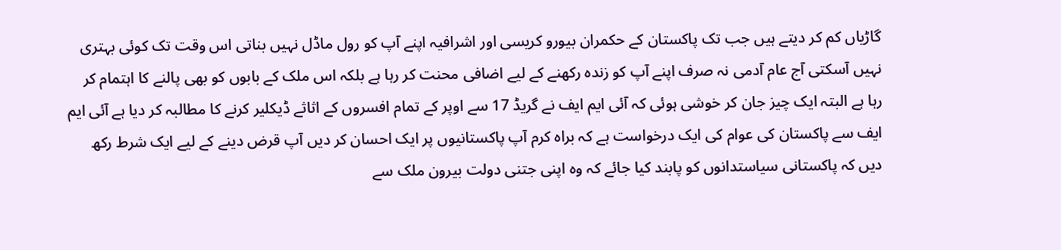گاڑیاں کم کر دیتے ہیں جب تک پاکستان کے حکمران بیورو کریسی اور اشرافیہ اپنے آپ کو رول ماڈل نہیں بناتی اس وقت تک کوئی بہتری نہیں آسکتی آج عام آدمی نہ صرف اپنے آپ کو زندہ رکھنے کے لیے اضافی محنت کر رہا ہے بلکہ اس ملک کے بابوں کو بھی پالنے کا اہتمام کر رہا ہے البتہ ایک چیز جان کر خوشی ہوئی کہ آئی ایم ایف نے گریڈ 17 سے اوپر کے تمام افسروں کے اثاثے ڈیکلیر کرنے کا مطالبہ کر دیا ہے آئی ایم ایف سے پاکستان کی عوام کی ایک درخواست ہے کہ براہ کرم آپ پاکستانیوں پر ایک احسان کر دیں آپ قرض دینے کے لیے ایک شرط رکھ دیں کہ پاکستانی سیاستدانوں کو پابند کیا جائے کہ وہ اپنی جتنی دولت بیرون ملک سے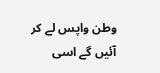وطن واپس لے کر آئیں گے اسی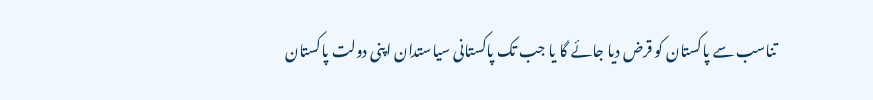تناسب سے پاکستان کو قرض دیا جائے گا یا جب تک پاکستانی سیاستدان اپنی دولت پاکستان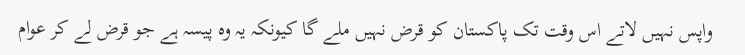واپس نہیں لاتے اس وقت تک پاکستان کو قرض نہیں ملے گا کیونکہ یہ وہ پیسہ ہے جو قرض لے کر عوام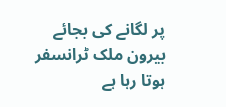پر لگانے کی بجائے بیرون ملک ٹرانسفر ہوتا رہا ہے